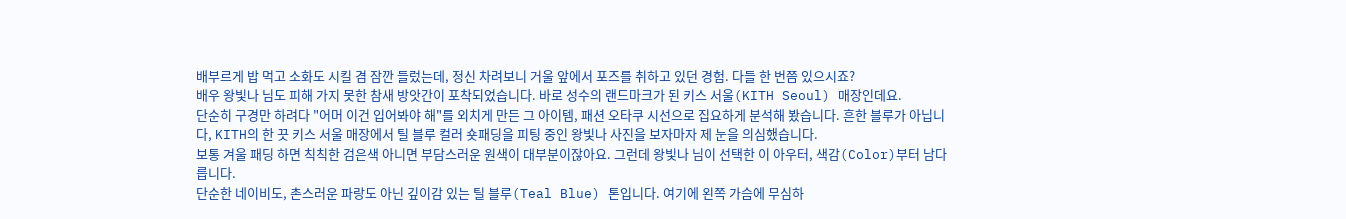배부르게 밥 먹고 소화도 시킬 겸 잠깐 들렀는데, 정신 차려보니 거울 앞에서 포즈를 취하고 있던 경험. 다들 한 번쯤 있으시죠?
배우 왕빛나 님도 피해 가지 못한 참새 방앗간이 포착되었습니다. 바로 성수의 랜드마크가 된 키스 서울(KITH Seoul) 매장인데요.
단순히 구경만 하려다 "어머 이건 입어봐야 해"를 외치게 만든 그 아이템, 패션 오타쿠 시선으로 집요하게 분석해 봤습니다. 흔한 블루가 아닙니다, KITH의 한 끗 키스 서울 매장에서 틸 블루 컬러 숏패딩을 피팅 중인 왕빛나 사진을 보자마자 제 눈을 의심했습니다.
보통 겨울 패딩 하면 칙칙한 검은색 아니면 부담스러운 원색이 대부분이잖아요. 그런데 왕빛나 님이 선택한 이 아우터, 색감(Color)부터 남다릅니다.
단순한 네이비도, 촌스러운 파랑도 아닌 깊이감 있는 틸 블루(Teal Blue) 톤입니다. 여기에 왼쪽 가슴에 무심하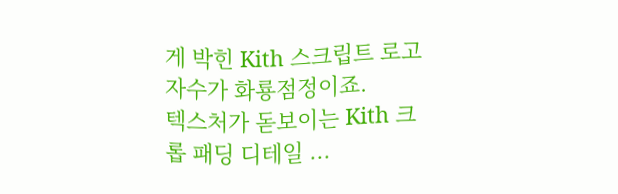게 박힌 Kith 스크립트 로고 자수가 화룡점정이죠.
텍스처가 돋보이는 Kith 크롭 패딩 디테일 ...